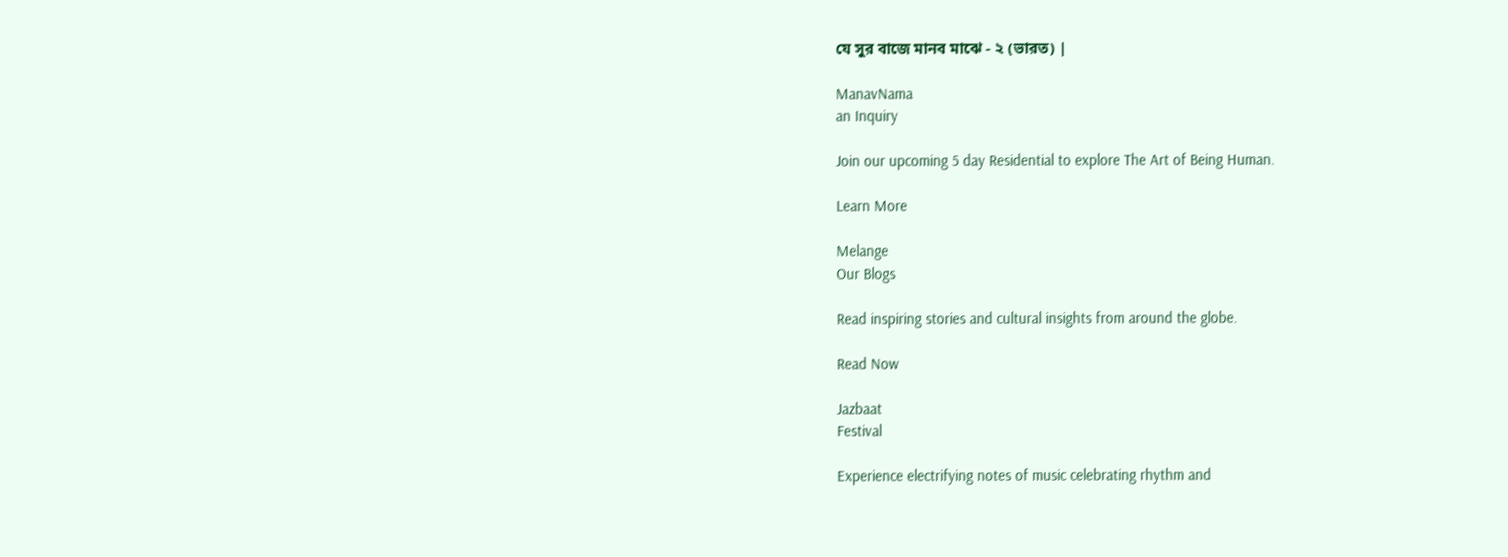যে সুর বাজে মানব মাঝে - ২ (ভারত) |

ManavNama
an Inquiry

Join our upcoming 5 day Residential to explore The Art of Being Human.

Learn More

Melange
Our Blogs

Read inspiring stories and cultural insights from around the globe.

Read Now

Jazbaat
Festival

Experience electrifying notes of music celebrating rhythm and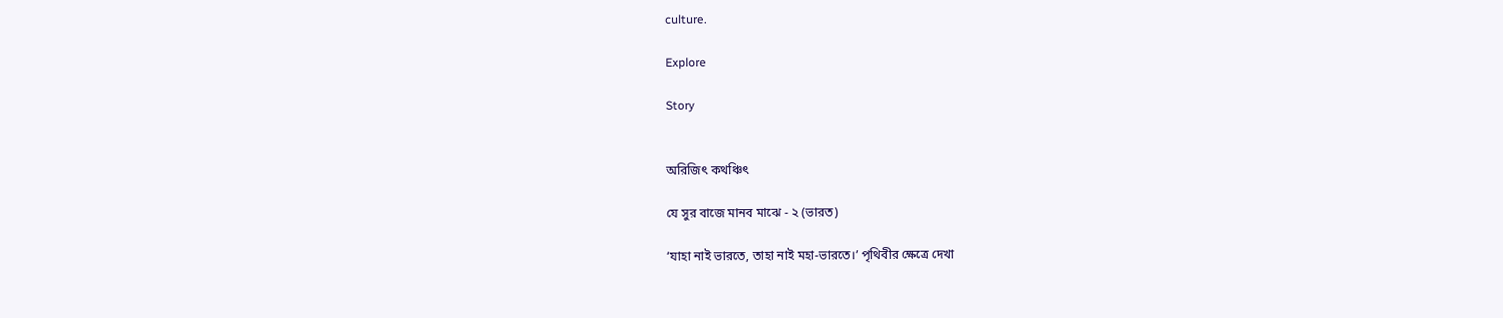culture.

Explore

Story


অরিজিৎ কথঞ্চিৎ

যে সুর বাজে মানব মাঝে - ২ (ভারত)

‘যাহা নাই ভারতে, তাহা নাই মহা-ভারতে।’ পৃথিবীর ক্ষেত্রে দেখা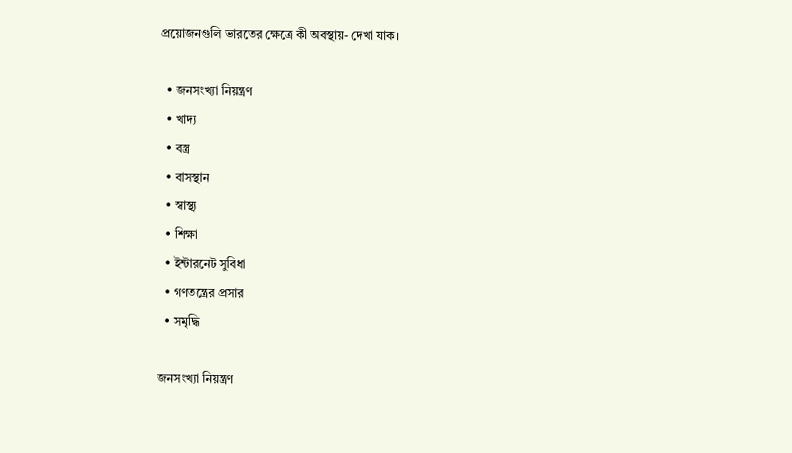প্রয়োজনগুলি ভারতের ক্ষেত্রে কী অবস্থায়- দেখা যাক।

  • জনসংখ্যা নিয়ন্ত্রণ
  • খাদ্য
  • বস্ত্র
  • বাসস্থান
  • স্বাস্থ্য
  • শিক্ষা
  • ইন্টারনেট সুবিধা
  • গণতন্ত্রের প্রসার
  • সমৃদ্ধি

জনসংখ্যা নিয়ন্ত্রণ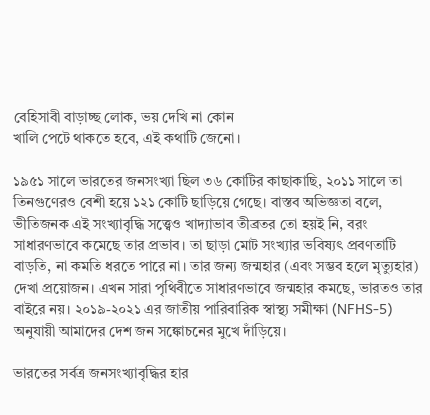বেহিসাবী বাড়াচ্ছ লোক, ভয় দেখি না কোন
খালি পেটে থাকতে হবে, এই কথাটি জেনো।

১৯৫১ সালে ভারতের জনসংখ্যা ছিল ৩৬ কোটির কাছাকাছি, ২০১১ সালে তা তিনগুণেরও বেশী হয়ে ১২১ কোটি ছাড়িয়ে গেছে। বাস্তব অভিজ্ঞতা বলে, ভীতিজনক এই সংখ্যাবৃদ্ধি সত্ত্বেও খাদ্যাভাব তীব্রতর তো হয়ই নি, বরং সাধারণভাবে কমেছে তার প্রভাব। তা ছাড়া মোট সংখ্যার ভবিষ্যৎ প্রবণতাটি বাড়তি, না কমতি ধরতে পারে না। তার জন্য জন্মহার (এবং সম্ভব হলে মৃত্যুহার) দেখা প্রয়োজন। এখন সারা পৃথিবীতে সাধারণভাবে জন্মহার কমছে, ভারতও তার বাইরে নয়। ২০১৯-২০২১ এর জাতীয় পারিবারিক স্বাস্থ্য সমীক্ষা (NFHS-5) অনুযায়ী আমাদের দেশ জন সঙ্কোচনের মুখে দাঁড়িয়ে।

ভারতের সর্বত্র জনসংখ্যাবৃদ্ধির হার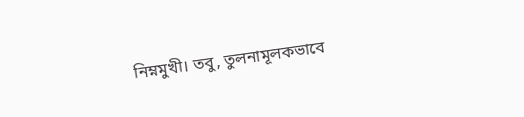নিম্নমুখী। তবু, তুলনামূলকভাবে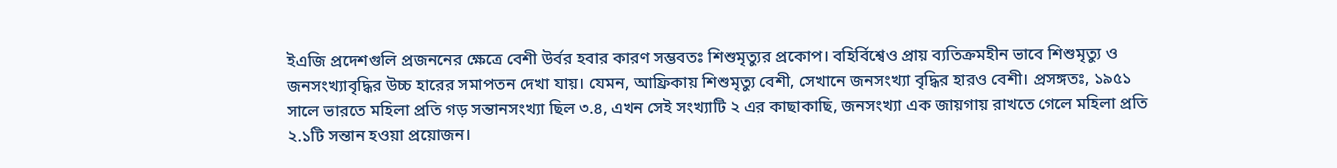ইএজি প্রদেশগুলি প্রজননের ক্ষেত্রে বেশী উর্বর হবার কারণ সম্ভবতঃ শিশুমৃত্যুর প্রকোপ। বহির্বিশ্বেও প্রায় ব্যতিক্রমহীন ভাবে শিশুমৃত্যু ও জনসংখ্যাবৃদ্ধির উচ্চ হারের সমাপতন দেখা যায়। যেমন, আফ্রিকায় শিশুমৃত্যু বেশী, সেখানে জনসংখ্যা বৃদ্ধির হারও বেশী। প্রসঙ্গতঃ, ১৯৫১ সালে ভারতে মহিলা প্রতি গড় সন্তানসংখ্যা ছিল ৩.৪, এখন সেই সংখ্যাটি ২ এর কাছাকাছি, জনসংখ্যা এক জায়গায় রাখতে গেলে মহিলা প্রতি ২.১টি সন্তান হওয়া প্রয়োজন।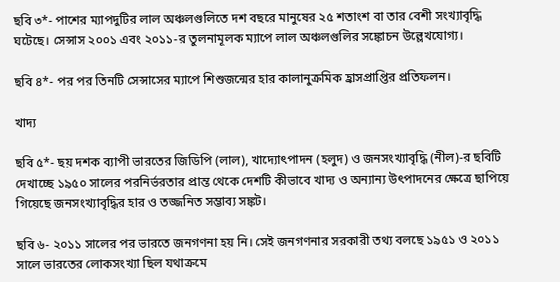ছবি ৩*- পাশের ম্যাপদুটির লাল অঞ্চলগুলিতে দশ বছরে মানুষের ২৫ শতাংশ বা তার বেশী সংখ্যাবৃদ্ধি ঘটেছে। সেন্সাস ২০০১ এবং ২০১১-র তুলনামূলক ম্যাপে লাল অঞ্চলগুলির সঙ্কোচন উল্লেখযোগ্য।

ছবি ৪*- পর পর তিনটি সেন্সাসের ম্যাপে শিশুজন্মের হার কালানুক্রমিক হ্রাসপ্রাপ্তির প্রতিফলন।

খাদ্য

ছবি ৫*- ছয় দশক ব্যাপী ভারতের জিডিপি (লাল), খাদ্যোৎপাদন (হলুদ) ও জনসংখ্যাবৃদ্ধি (নীল)-র ছবিটি দেখাচ্ছে ১৯৫০ সালের পরনির্ভরতার প্রান্ত থেকে দেশটি কীভাবে খাদ্য ও অন্যান্য উৎপাদনের ক্ষেত্রে ছাপিয়ে গিয়েছে জনসংখ্যাবৃদ্ধির হার ও তজ্জনিত সম্ভাব্য সঙ্কট।

ছবি ৬- ২০১১ সালের পর ভারতে জনগণনা হয় নি। সেই জনগণনার সরকারী তথ্য বলছে ১৯৫১ ও ২০১১ সালে ভারতের লোকসংখ্যা ছিল যথাক্রমে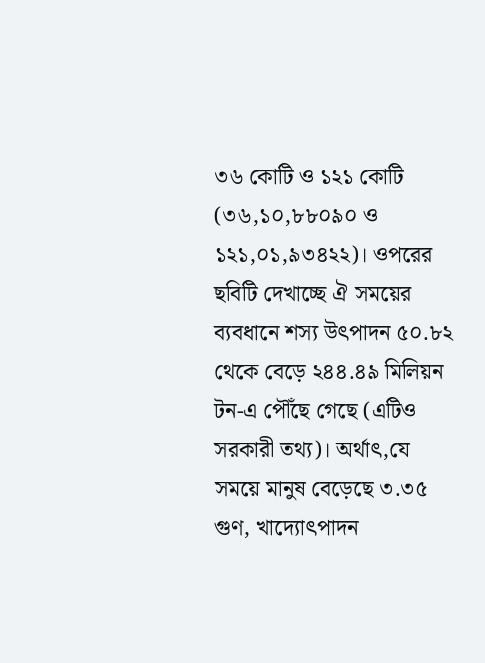৩৬ কোটি ও ১২১ কোটি (৩৬,১০,৮৮০৯০ ও ১২১,০১,৯৩৪২২)। ওপরের ছবিটি দেখাচ্ছে ঐ সময়ের ব্যবধানে শস্য উৎপাদন ৫০.৮২ থেকে বেড়ে ২৪৪.৪৯ মিলিয়ন টন-এ পৌঁছে গেছে (এটিও সরকারী তথ্য)। অর্থাৎ,যে সময়ে মানুষ বেড়েছে ৩.৩৫ গুণ, খাদ্যোৎপাদন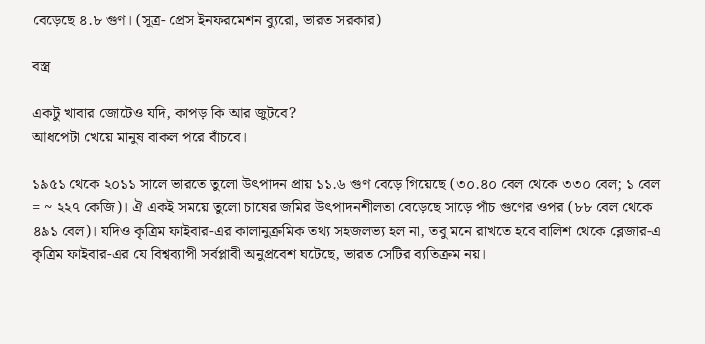বেড়েছে ৪.৮ গুণ। (সূত্র- প্রেস ইনফরমেশন ব্যুরো, ভারত সরকার)

বস্ত্র

একটু খাবার জোটেও যদি, কাপড় কি আর জুটবে?
আধপেটা খেয়ে মানুষ বাকল পরে বাঁচবে।

১৯৫১ থেকে ২০১১ সালে ভারতে তুলো উৎপাদন প্রায় ১১.৬ গুণ বেড়ে গিয়েছে (৩০.৪০ বেল থেকে ৩৩০ বেল; ১ বেল = ~ ২২৭ কেজি)। ঐ একই সময়ে তুলো চাষের জমির উৎপাদনশীলতা বেড়েছে সাড়ে পাঁচ গুণের ওপর (৮৮ বেল থেকে ৪৯১ বেল)। যদিও কৃত্রিম ফাইবার-এর কালানুক্রমিক তথ্য সহজলভ্য হল না, তবু মনে রাখতে হবে বালিশ থেকে ব্লেজার-এ কৃত্রিম ফাইবার-এর যে বিশ্বব্যাপী সর্বপ্লাবী অনুপ্রবেশ ঘটেছে, ভারত সেটির ব্যতিক্রম নয়।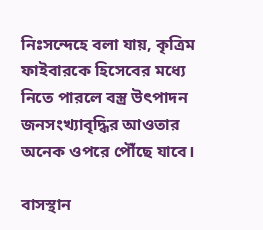নিঃসন্দেহে বলা যায়, কৃত্রিম ফাইবারকে হিসেবের মধ্যে নিতে পারলে বস্ত্র উৎপাদন জনসংখ্যাবৃদ্ধির আওতার অনেক ওপরে পৌঁছে যাবে।

বাসস্থান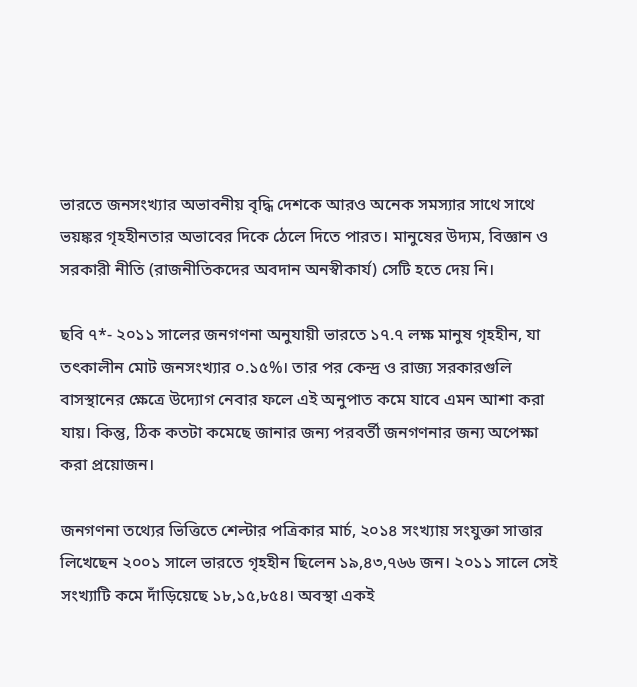ভারতে জনসংখ্যার অভাবনীয় বৃদ্ধি দেশকে আরও অনেক সমস্যার সাথে সাথে ভয়ঙ্কর গৃহহীনতার অভাবের দিকে ঠেলে দিতে পারত। মানুষের উদ্যম, বিজ্ঞান ও সরকারী নীতি (রাজনীতিকদের অবদান অনস্বীকার্য) সেটি হতে দেয় নি।

ছবি ৭*- ২০১১ সালের জনগণনা অনুযায়ী ভারতে ১৭.৭ লক্ষ মানুষ গৃহহীন, যা তৎকালীন মোট জনসংখ্যার ০.১৫%। তার পর কেন্দ্র ও রাজ্য সরকারগুলি বাসস্থানের ক্ষেত্রে উদ্যোগ নেবার ফলে এই অনুপাত কমে যাবে এমন আশা করা যায়। কিন্তু, ঠিক কতটা কমেছে জানার জন্য পরবর্তী জনগণনার জন্য অপেক্ষা করা প্রয়োজন।

জনগণনা তথ্যের ভিত্তিতে শেল্টার পত্রিকার মার্চ, ২০১৪ সংখ্যায় সংযুক্তা সাত্তার লিখেছেন ২০০১ সালে ভারতে গৃহহীন ছিলেন ১৯,৪৩,৭৬৬ জন। ২০১১ সালে সেই সংখ্যাটি কমে দাঁড়িয়েছে ১৮,১৫,৮৫৪। অবস্থা একই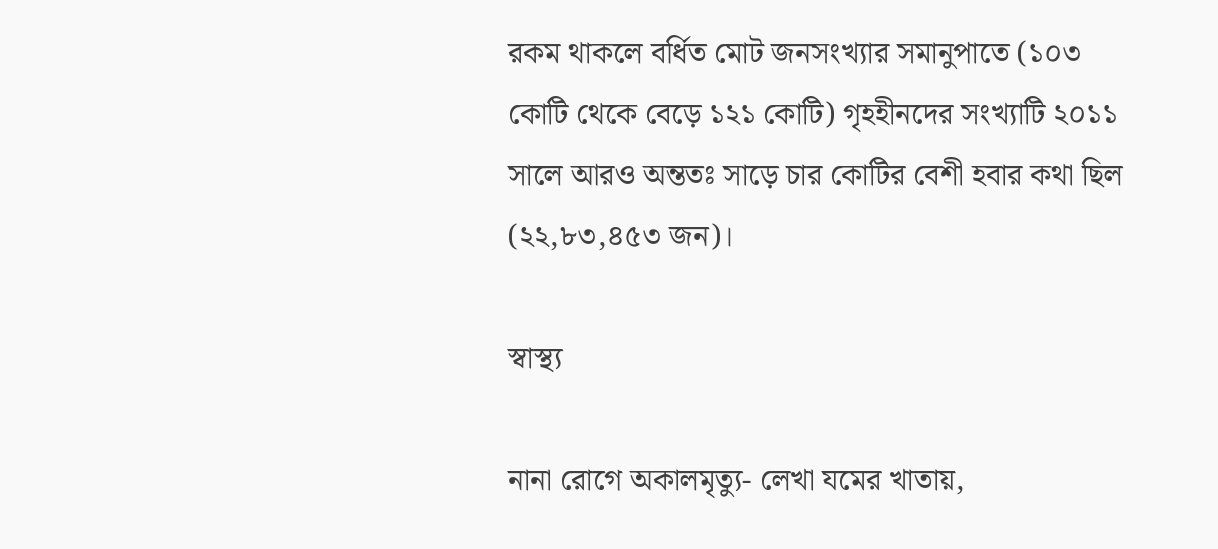রকম থাকলে বর্ধিত মোট জনসংখ্যার সমানুপাতে (১০৩ কোটি থেকে বেড়ে ১২১ কোটি) গৃহহীনদের সংখ্যাটি ২০১১ সালে আরও অন্ততঃ সাড়ে চার কোটির বেশী হবার কথা ছিল (২২,৮৩,৪৫৩ জন)।

স্বাস্থ্য

নানা রোগে অকালমৃত্যু- লেখা যমের খাতায়,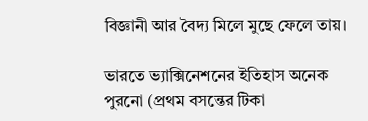বিজ্ঞানী আর বৈদ্য মিলে মুছে ফেলে তায়।

ভারতে ভ্যাক্সিনেশনের ইতিহাস অনেক পুরনো (প্রথম বসন্তের টিকা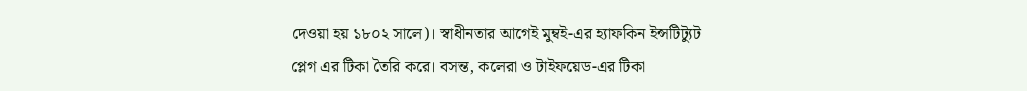দেওয়া হয় ১৮০২ সালে)। স্বাধীনতার আগেই মুম্বই-এর হ্যাফকিন ইন্সটিট্যুট প্লেগ এর টিকা তৈরি করে। বসন্ত, কলেরা ও টাইফয়েড-এর টিকা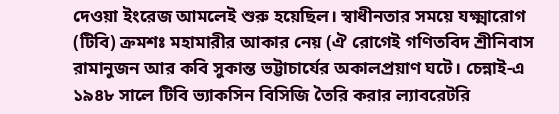দেওয়া ইংরেজ আমলেই শুরু হয়েছিল। স্বাধীনতার সময়ে যক্ষ্মারোগ (টিবি) ক্রমশঃ মহামারীর আকার নেয় (ঐ রোগেই গণিতবিদ শ্রীনিবাস রামানুজন আর কবি সুকান্ত ভট্টাচার্যের অকালপ্রয়াণ ঘটে। চেন্নাই-এ ১৯৪৮ সালে টিবি ভ্যাকসিন বিসিজি তৈরি করার ল্যাবরেটরি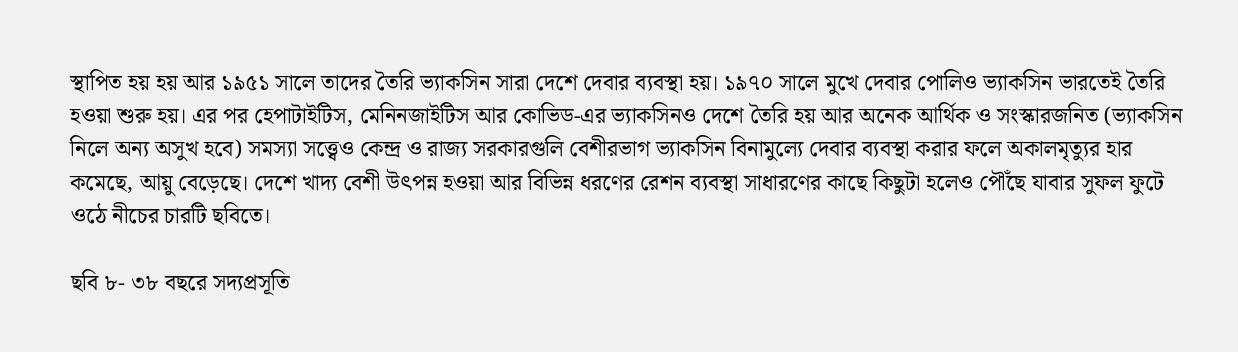স্থাপিত হয় হয় আর ১৯৫১ সালে তাদের তৈরি ভ্যাকসিন সারা দেশে দেবার ব্যবস্থা হয়। ১৯৭০ সালে মুখে দেবার পোলিও ভ্যাকসিন ভারতেই তৈরি হওয়া শুরু হয়। এর পর হেপাটাইটিস, মেনিনজাইটিস আর কোভিড-এর ভ্যাকসিনও দেশে তৈরি হয় আর অনেক আর্থিক ও সংস্কারজনিত (ভ্যাকসিন নিলে অন্য অসুখ হবে) সমস্যা সত্ত্বেও কেন্দ্র ও রাজ্য সরকারগুলি বেশীরভাগ ভ্যাকসিন বিনামুল্যে দেবার ব্যবস্থা করার ফলে অকালমৃত্যুর হার কমেছে, আয়ু বেড়েছে। দেশে খাদ্য বেশী উৎপন্ন হওয়া আর বিভিন্ন ধরণের রেশন ব্যবস্থা সাধারণের কাছে কিছুটা হলেও পৌঁছে যাবার সুফল ফুটে ওঠে নীচের চারটি ছবিতে।

ছবি ৮- ৩৮ বছরে সদ্যপ্রসূতি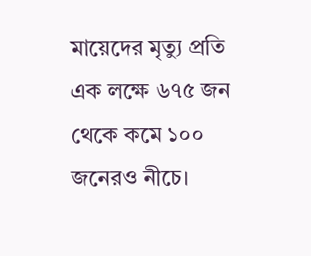মায়েদের মৃত্যু প্রতি এক লক্ষে ৬৭৫ জন থেকে কমে ১০০ জনেরও নীচে।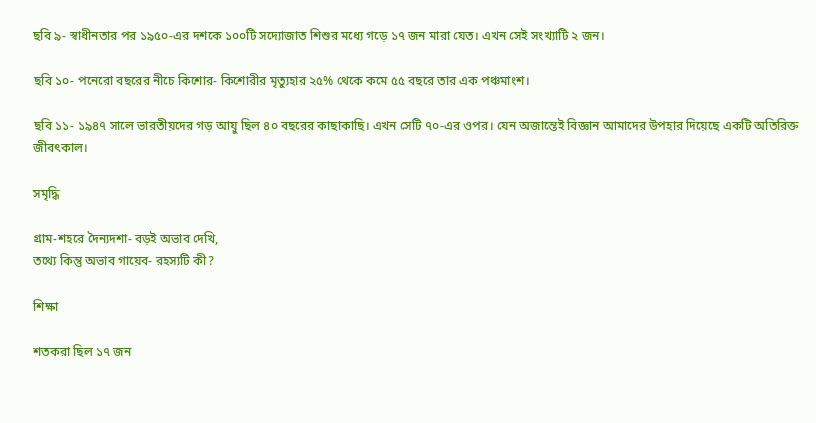ছবি ৯- স্বাধীনতার পর ১৯৫০-এর দশকে ১০০টি সদ্যোজাত শিশুর মধ্যে গড়ে ১৭ জন মারা যেত। এখন সেই সংখ্যাটি ২ জন।

ছবি ১০- পনেরো বছরের নীচে কিশোর- কিশোরীর মৃত্যুহার ২৫% থেকে কমে ৫৫ বছরে তার এক পঞ্চমাংশ।

ছবি ১১- ১৯৪৭ সালে ভারতীয়দের গড় আয়ু ছিল ৪০ বছরের কাছাকাছি। এখন সেটি ৭০-এর ওপর। যেন অজান্তেই বিজ্ঞান আমাদের উপহার দিয়েছে একটি অতিরিক্ত জীবৎকাল।

সমৃদ্ধি

গ্রাম-শহরে দৈন্যদশা- বড়ই অভাব দেখি,
তথ্যে কিন্তু অভাব গায়েব- রহস্যটি কী?

শিক্ষা

শতকরা ছিল ১৭ জন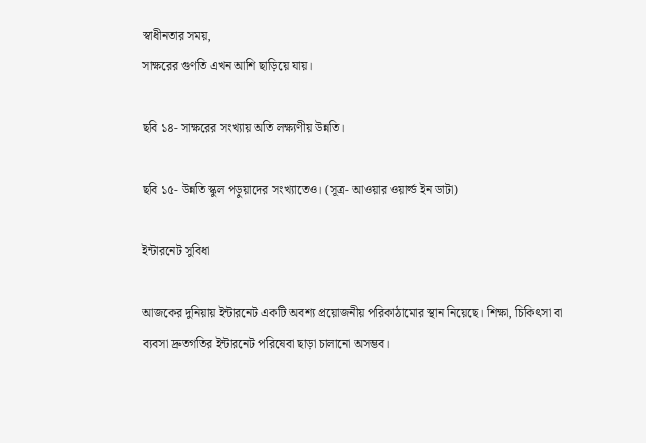স্বাধীনতার সময়,
সাক্ষরের গুণতি এখন আশি ছাড়িয়ে যায়।

ছবি ১৪- সাক্ষরের সংখ্যায় অতি লক্ষ্যণীয় উন্নতি।

ছবি ১৫- উন্নতি স্কুল পড়ুয়াদের সংখ্যাতেও। (সূত্র- আওয়ার ওয়ার্ল্ড ইন ডাটা)

ইন্টারনেট সুবিধা

আজকের দুনিয়ায় ইন্টারনেট একটি অবশ্য প্রয়োজনীয় পরিকাঠামোর স্থান নিয়েছে। শিক্ষা, চিকিৎসা বা ব্যবসা দ্রুতগতির ইন্টারনেট পরিষেবা ছাড়া চালানো অসম্ভব।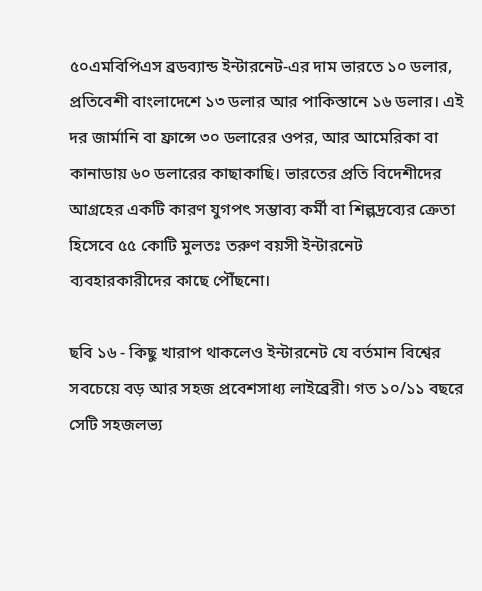৫০এমবিপিএস ব্রডব্যান্ড ইন্টারনেট-এর দাম ভারতে ১০ ডলার, প্রতিবেশী বাংলাদেশে ১৩ ডলার আর পাকিস্তানে ১৬ ডলার। এই দর জার্মানি বা ফ্রান্সে ৩০ ডলারের ওপর, আর আমেরিকা বা কানাডায় ৬০ ডলারের কাছাকাছি। ভারতের প্রতি বিদেশীদের আগ্রহের একটি কারণ যুগপৎ সম্ভাব্য কর্মী বা শিল্পদ্রব্যের ক্রেতা হিসেবে ৫৫ কোটি মুলতঃ তরুণ বয়সী ইন্টারনেট ব্যবহারকারীদের কাছে পৌঁছনো।

ছবি ১৬ - কিছু খারাপ থাকলেও ইন্টারনেট যে বর্তমান বিশ্বের সবচেয়ে বড় আর সহজ প্রবেশসাধ্য লাইব্রেরী। গত ১০/১১ বছরে সেটি সহজলভ্য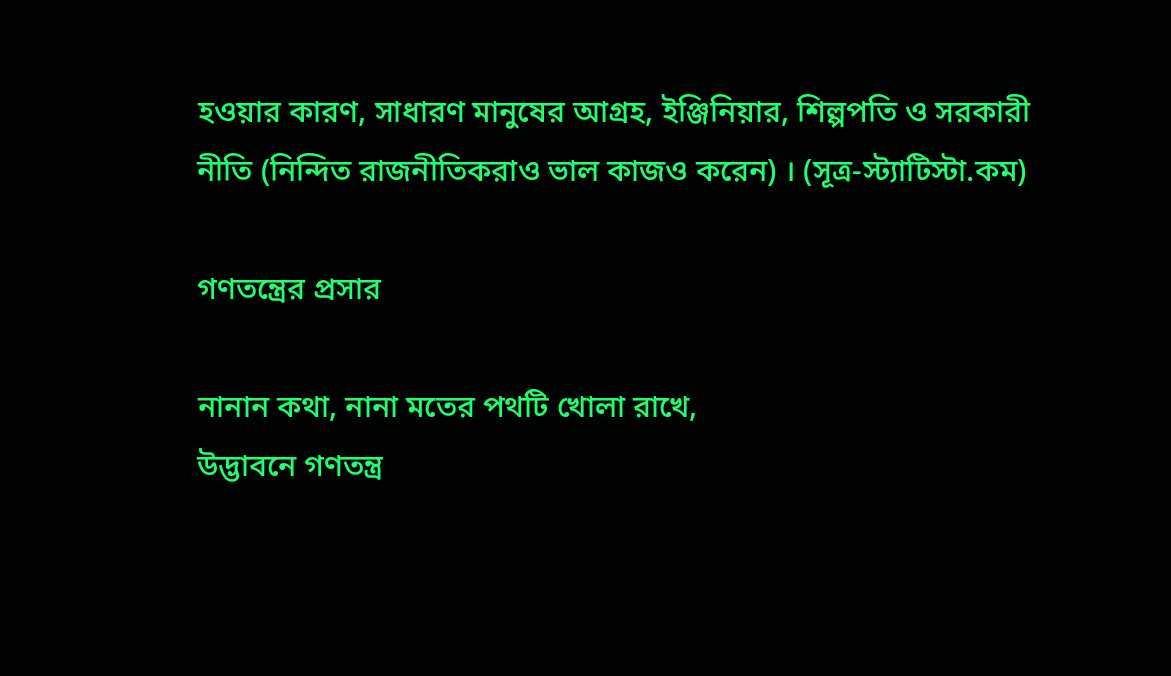হওয়ার কারণ, সাধারণ মানুষের আগ্রহ, ইঞ্জিনিয়ার, শিল্পপতি ও সরকারী নীতি (নিন্দিত রাজনীতিকরাও ভাল কাজও করেন) । (সূত্র-স্ট্যাটিস্টা.কম)

গণতন্ত্রের প্রসার

নানান কথা, নানা মতের পথটি খোলা রাখে,
উদ্ভাবনে গণতন্ত্র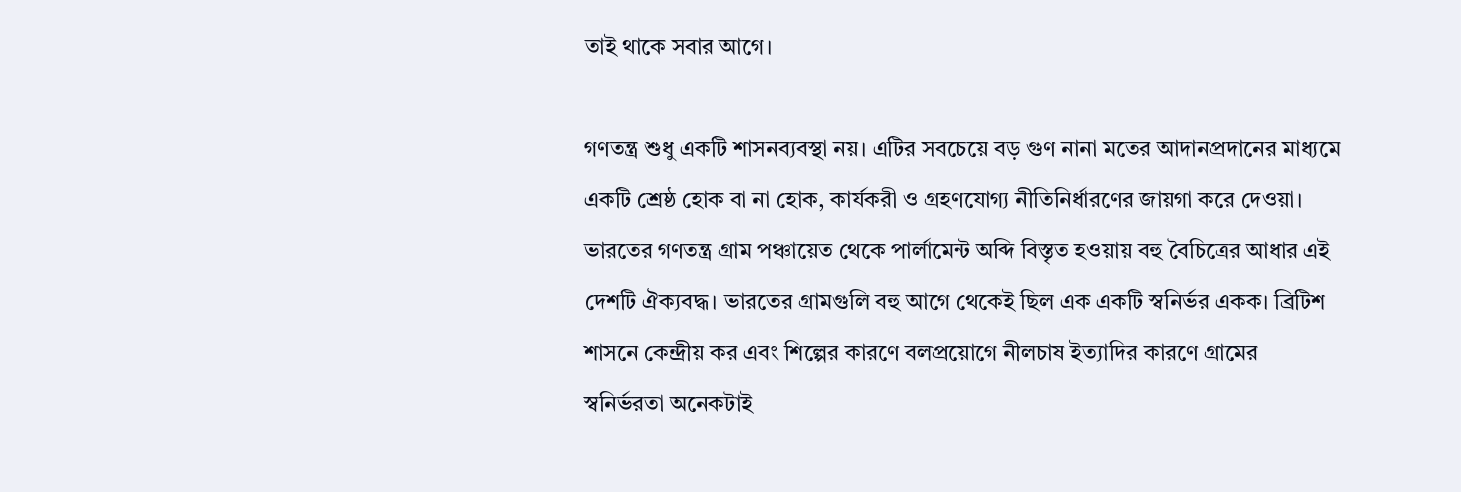তাই থাকে সবার আগে।

গণতন্ত্র শুধু একটি শাসনব্যবস্থা নয়। এটির সবচেয়ে বড় গুণ নানা মতের আদানপ্রদানের মাধ্যমে একটি শ্রেষ্ঠ হোক বা না হোক, কার্যকরী ও গ্রহণযোগ্য নীতিনির্ধারণের জায়গা করে দেওয়া। ভারতের গণতন্ত্র গ্রাম পঞ্চায়েত থেকে পার্লামেন্ট অব্দি বিস্তৃত হওয়ায় বহু বৈচিত্রের আধার এই দেশটি ঐক্যবদ্ধ। ভারতের গ্রামগুলি বহু আগে থেকেই ছিল এক একটি স্বনির্ভর একক। ব্রিটিশ শাসনে কেন্দ্রীয় কর এবং শিল্পের কারণে বলপ্রয়োগে নীলচাষ ইত্যাদির কারণে গ্রামের স্বনির্ভরতা অনেকটাই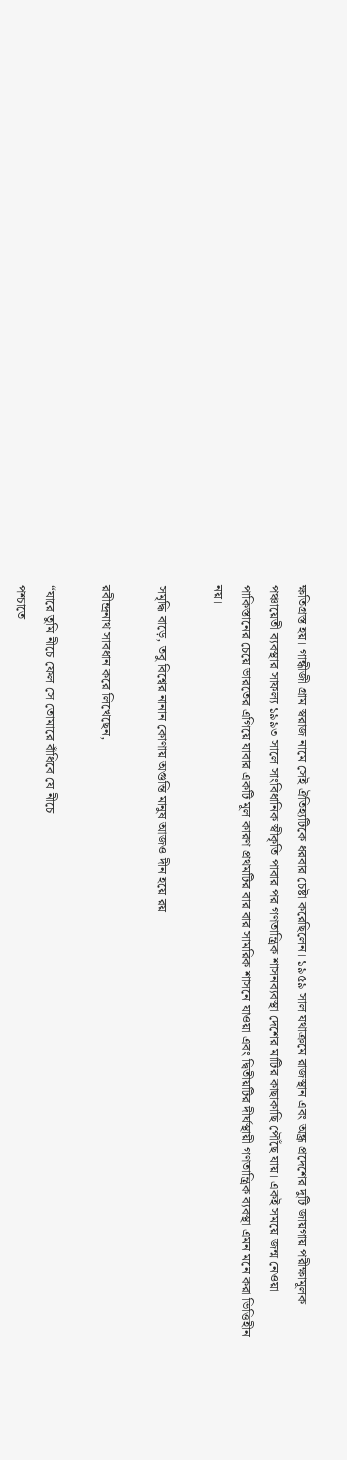ক্ষতিগ্রস্ত হয়। গান্ধীজী গ্রাম স্বরাজ নামে সেই ঐতিহ্যটিকে ধরবার চেষ্টা করেছিলেন। ১৯৫৯ সাল যথাক্রমে রাজস্থান এবং অন্ধ্র প্রদেশের দুটি জায়গায় পরীক্ষামূলক পঞ্চায়েতী ব্যবস্থার সাফল্য ১৯৯৩ সালে সাংবিধানিক স্বীকৃতি পাবার পর গণতান্ত্রিক শাসনব্যবস্থা দেশের মাটির কাছাকাছি পৌঁছে যায়। একই সময়ে জন্ম নেওয়া পাকিস্তানের চেয়ে ভারতের এগিয়ে যাবার একটি মূল কারণ প্রথমটির বার বার সামরিক শাসনে যাওয়া এবং দ্বিতীয়টির দীর্ঘস্থায়ী গণতান্ত্রিক ব্যবস্থা এমন মনে করা ভিত্তিহীন নয়।

সমৃদ্ধি বাড়ে, তবু বিশ্বের নানান কোণায় অগুন্তি মানুষ আজও দীন হয়ে রয়

রবীন্দ্রনাথ সাবধান করে লিখেছেন,

“যারে তুমি নীচে ফেল সে তোমারে বাঁধিবে যে নীচে
পশ্চাতে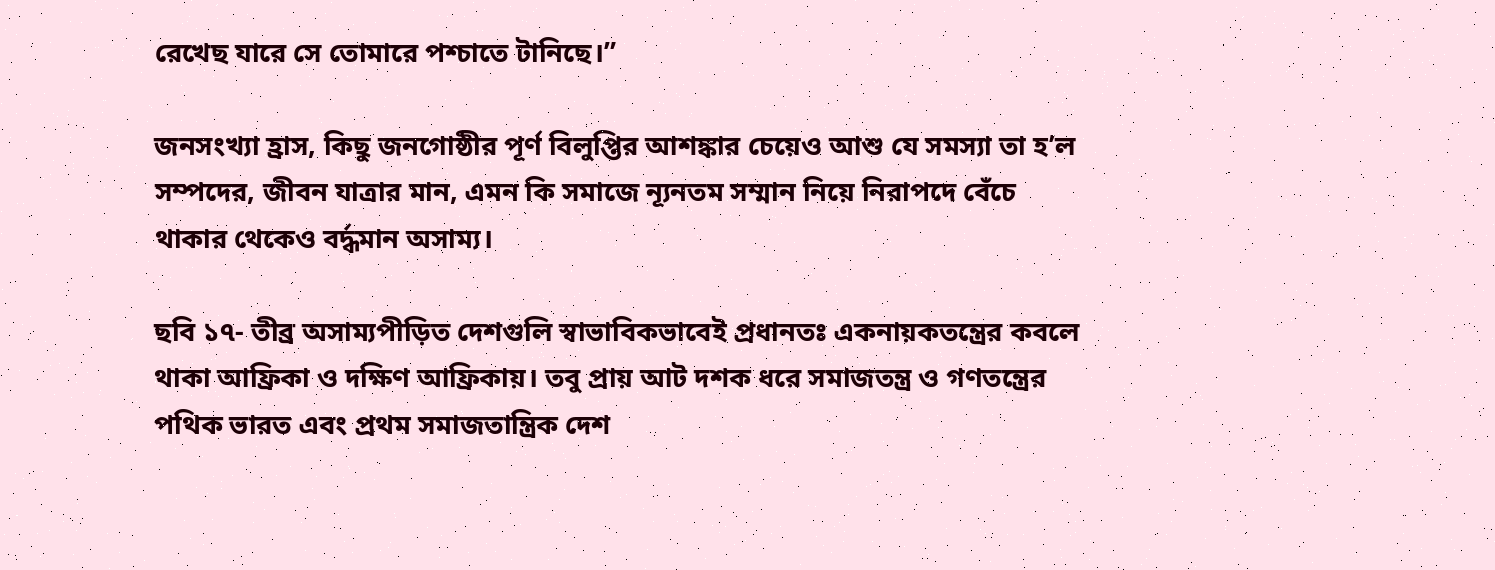রেখেছ যারে সে তোমারে পশ্চাতে টানিছে।”

জনসংখ্যা হ্রাস, কিছু জনগোষ্ঠীর পূর্ণ বিলুপ্তির আশঙ্কার চেয়েও আশু যে সমস্যা তা হ’ল সম্পদের, জীবন যাত্রার মান, এমন কি সমাজে ন্যূনতম সম্মান নিয়ে নিরাপদে বেঁচে থাকার থেকেও বর্দ্ধমান অসাম্য।

ছবি ১৭- তীব্র অসাম্যপীড়িত দেশগুলি স্বাভাবিকভাবেই প্রধানতঃ একনায়কতন্ত্রের কবলে থাকা আফ্রিকা ও দক্ষিণ আফ্রিকায়। তবু প্রায় আট দশক ধরে সমাজতন্ত্র ও গণতন্ত্রের পথিক ভারত এবং প্রথম সমাজতান্ত্রিক দেশ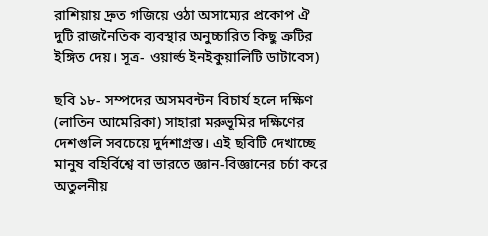রাশিয়ায় দ্রুত গজিয়ে ওঠা অসাম্যের প্রকোপ ঐ দুটি রাজনৈতিক ব্যবস্থার অনুচ্চারিত কিছু ত্রুটির ইঙ্গিত দেয়। সূত্র- ওয়ার্ল্ড ইনইকুয়ালিটি ডাটাবেস)

ছবি ১৮- সম্পদের অসমবন্টন বিচার্য হলে দক্ষিণ (লাতিন আমেরিকা) সাহারা মরুভূমির দক্ষিণের দেশগুলি সবচেয়ে দুর্দশাগ্রস্ত। এই ছবিটি দেখাচ্ছে মানুষ বহির্বিশ্বে বা ভারতে জ্ঞান-বিজ্ঞানের চর্চা করে অতুলনীয়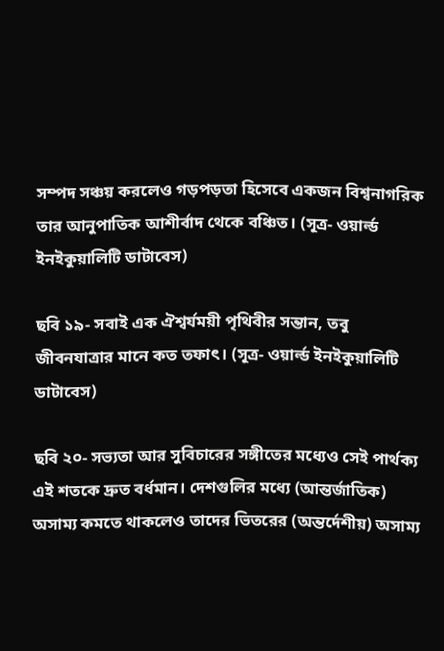সম্পদ সঞ্চয় করলেও গড়পড়তা হিসেবে একজন বিশ্বনাগরিক তার আনুপাতিক আশীর্বাদ থেকে বঞ্চিত। (সূত্র- ওয়ার্ল্ড ইনইকুয়ালিটি ডাটাবেস)

ছবি ১৯- সবাই এক ঐশ্বর্যময়ী পৃথিবীর সন্তান, তবু জীবনযাত্রার মানে কত তফাৎ। (সূত্র- ওয়ার্ল্ড ইনইকুয়ালিটি ডাটাবেস)

ছবি ২০- সভ্যতা আর সুবিচারের সঙ্গীতের মধ্যেও সেই পার্থক্য এই শতকে দ্রুত বর্ধমান। দেশগুলির মধ্যে (আন্তর্জাতিক) অসাম্য কমতে থাকলেও তাদের ভিতরের (অন্তর্দেশীয়) অসাম্য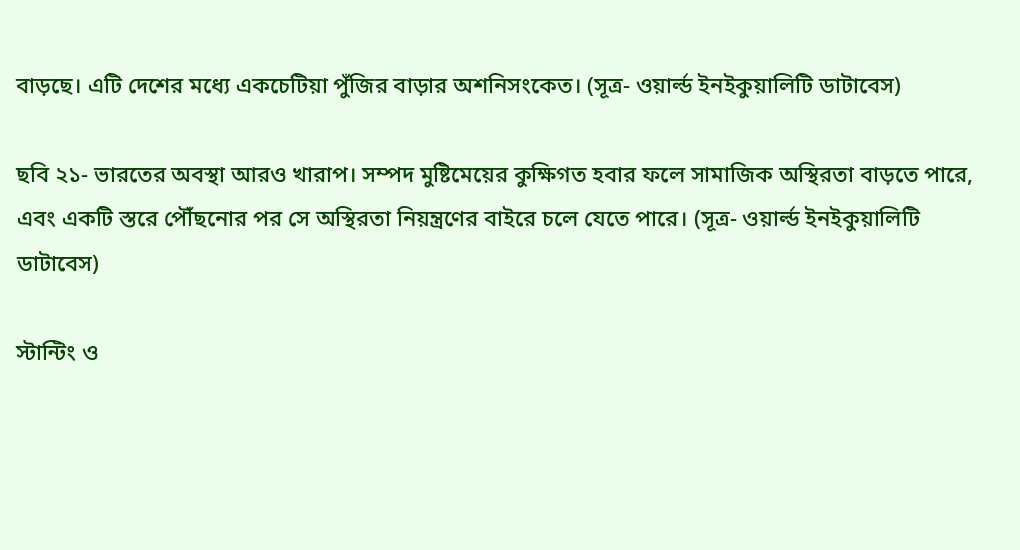বাড়ছে। এটি দেশের মধ্যে একচেটিয়া পুঁজির বাড়ার অশনিসংকেত। (সূত্র- ওয়ার্ল্ড ইনইকুয়ালিটি ডাটাবেস)

ছবি ২১- ভারতের অবস্থা আরও খারাপ। সম্পদ মুষ্টিমেয়ের কুক্ষিগত হবার ফলে সামাজিক অস্থিরতা বাড়তে পারে, এবং একটি স্তরে পৌঁছনোর পর সে অস্থিরতা নিয়ন্ত্রণের বাইরে চলে যেতে পারে। (সূত্র- ওয়ার্ল্ড ইনইকুয়ালিটি ডাটাবেস)

স্টান্টিং ও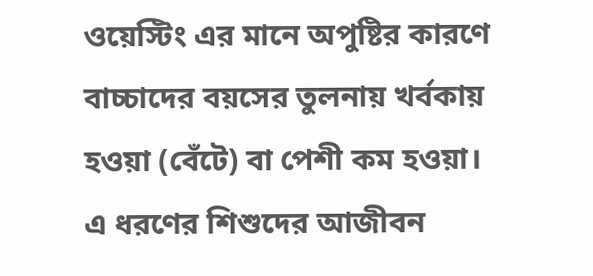ওয়েস্টিং এর মানে অপুষ্টির কারণে বাচ্চাদের বয়সের তুলনায় খর্বকায় হওয়া (বেঁটে) বা পেশী কম হওয়া। এ ধরণের শিশুদের আজীবন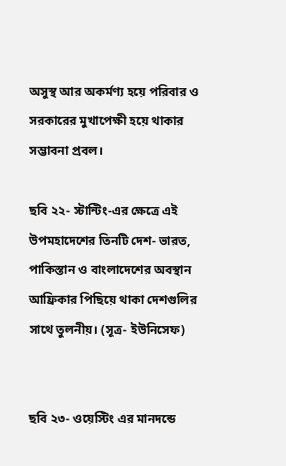অসুস্থ আর অকর্মণ্য হয়ে পরিবার ও সরকারের মুখাপেক্ষী হয়ে থাকার সম্ভাবনা প্রবল।

ছবি ২২- স্টান্টিং-এর ক্ষেত্রে এই উপমহাদেশের তিনটি দেশ- ভারত, পাকিস্তান ও বাংলাদেশের অবস্থান আফ্রিকার পিছিয়ে থাকা দেশগুলির সাথে তুলনীয়। (সূত্র- ইউনিসেফ)


ছবি ২৩- ওয়েস্টিং এর মানদন্ডে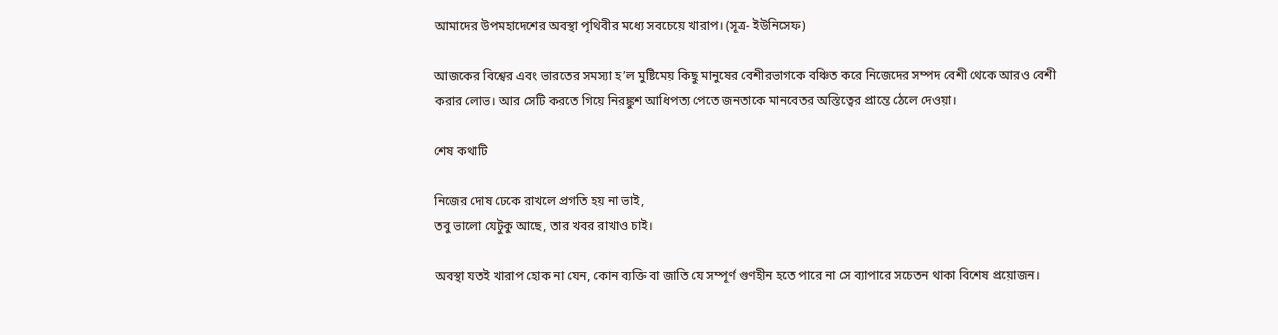আমাদের উপমহাদেশের অবস্থা পৃথিবীর মধ্যে সবচেয়ে খারাপ। (সূত্র- ইউনিসেফ)

আজকের বিশ্বের এবং ভারতের সমস্যা হ’ল মুষ্টিমেয় কিছু মানুষের বেশীরভাগকে বঞ্চিত করে নিজেদের সম্পদ বেশী থেকে আরও বেশী করার লোভ। আর সেটি করতে গিয়ে নিরঙ্কুশ আধিপত্য পেতে জনতাকে মানবেতর অস্তিত্বের প্রান্তে ঠেলে দেওয়া।

শেষ কথাটি

নিজের দোষ ঢেকে রাখলে প্রগতি হয় না ভাই,
তবু ভালো যেটুকু আছে, তার খবর রাখাও চাই।

অবস্থা যতই খারাপ হোক না যেন, কোন ব্যক্তি বা জাতি যে সম্পূর্ণ গুণহীন হতে পারে না সে ব্যাপারে সচেতন থাকা বিশেষ প্রয়োজন।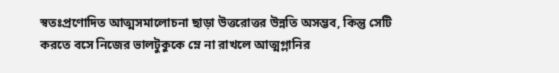স্বতঃপ্রণোদিত আত্মসমালোচনা ছাড়া উত্তরোত্তর উন্নতি অসম্ভব, কিন্তু সেটি করতে বসে নিজের ভালটুকুকে ম্নে না রাখলে আত্মগ্লানির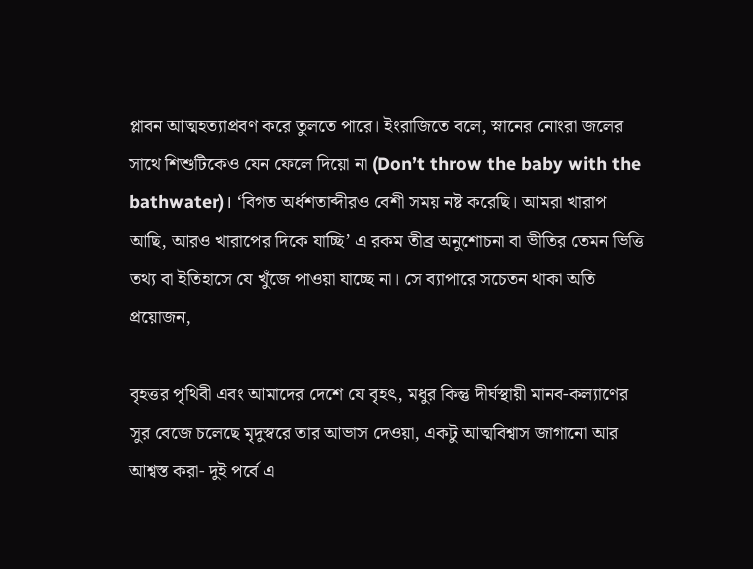প্লাবন আত্মহত্যাপ্রবণ করে তুলতে পারে। ইংরাজিতে বলে, স্নানের নোংরা জলের সাথে শিশুটিকেও যেন ফেলে দিয়ো না (Don’t throw the baby with the bathwater)। ‘বিগত অর্ধশতাব্দীরও বেশী সময় নষ্ট করেছি। আমরা খারাপ আছি, আরও খারাপের দিকে যাচ্ছি’ এ রকম তীব্র অনুশোচনা বা ভীতির তেমন ভিত্তি তথ্য বা ইতিহাসে যে খুঁজে পাওয়া যাচ্ছে না। সে ব্যাপারে সচেতন থাকা অতি প্রয়োজন,

বৃহত্তর পৃথিবী এবং আমাদের দেশে যে বৃহৎ, মধুর কিন্তু দীর্ঘস্থায়ী মানব-কল্যাণের সুর বেজে চলেছে মৃদুস্বরে তার আভাস দেওয়া, একটু আত্মবিশ্বাস জাগানো আর আশ্বস্ত করা- দুই পর্বে এ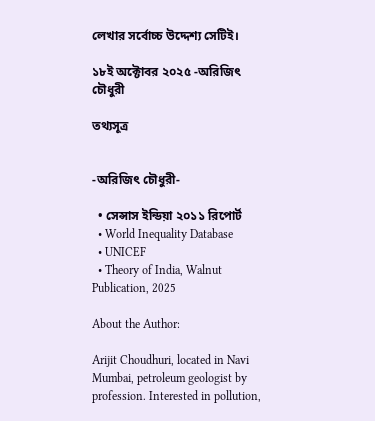লেখার সর্বোচ্চ উদ্দেশ্য সেটিই।

১৮ই অক্টোবর ২০২৫ -অরিজিৎ চৌধুরী

তথ্যসূত্র


-অরিজিৎ চৌধুরী-

  • সেন্সাস ইন্ডিয়া ২০১১ রিপোর্ট
  • World Inequality Database
  • UNICEF
  • Theory of India, Walnut Publication, 2025

About the Author:

Arijit Choudhuri, located in Navi Mumbai, petroleum geologist by profession. Interested in pollution,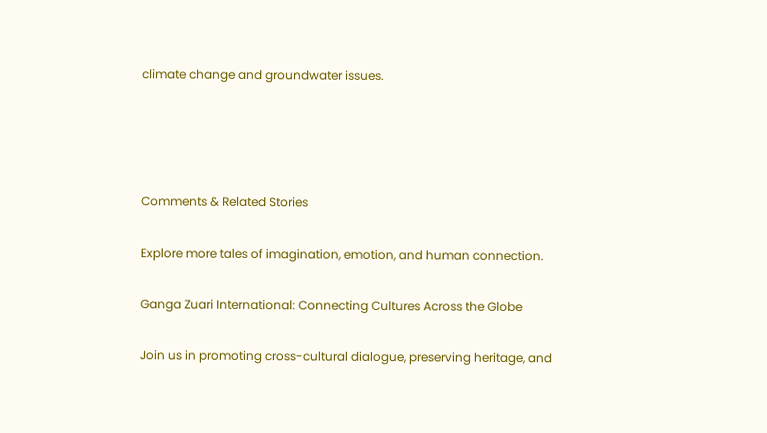climate change and groundwater issues.




Comments & Related Stories

Explore more tales of imagination, emotion, and human connection.

Ganga Zuari International: Connecting Cultures Across the Globe

Join us in promoting cross-cultural dialogue, preserving heritage, and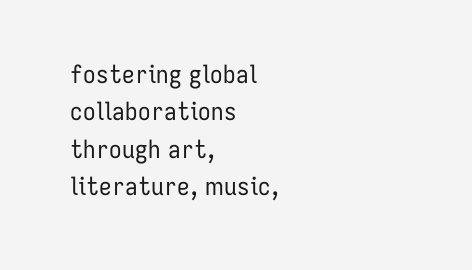fostering global collaborations through art, literature, music,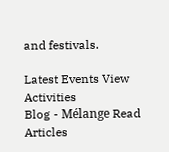and festivals.

Latest Events View Activities
Blog - Mélange Read Articles